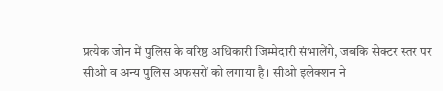प्रत्येक जोन में पुलिस के वरिष्ठ अधिकारी जिम्मेदारी संभालेंगे, जबकि सेक्टर स्तर पर सीओ व अन्य पुलिस अफसरों को लगाया है। सीओ इलेक्शन ने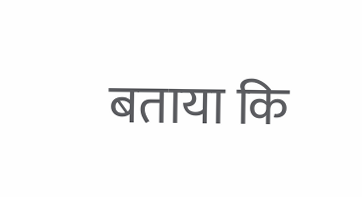बताया कि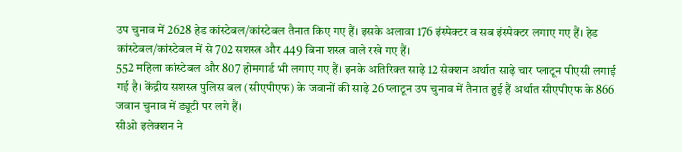उप चुनाव में 2628 हेड कांस्टेबल/कांस्टेबल तैनात किए गए हैं। इसके अलावा 176 इंस्पेक्टर व सब इंस्पेक्टर लगाए गए हैं। हेड कांस्टेबल/कांस्टेबल में से 702 सशस्त्र और 449 बिना शस्त्र वाले रखे गए हैं।
552 महिला कांस्टेबल और 807 होमगार्ड भी लगाए गए हैं। इनके अतिरिक्त साढ़े 12 सेक्शन अर्थात साढ़े चार प्लाटून पीएसी लगाई गई है। केंद्रीय सशस्त्र पुलिस बल (सीएपीएफ) के जवानों की साढ़े 26 प्लाटून उप चुनाव में तैनात हुई हैं अर्थात सीएपीएफ के 866 जवान चुनाव में ड्यूटी पर लगे हैं।
सीओ इलेक्शन ने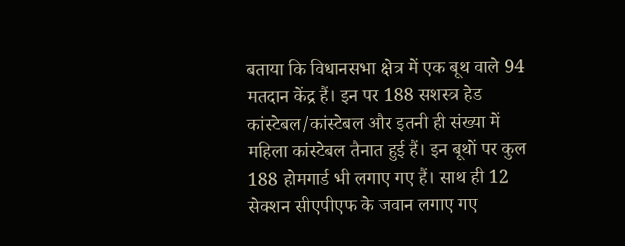बताया कि विधानसभा क्षेत्र में एक बूथ वाले 94 मतदान केंद्र हैं। इन पर 188 सशस्त्र हेड कांस्टेबल/कांस्टेबल और इतनी ही संख्या में महिला कांस्टेबल तैनात हुई हैं। इन बूथों पर कुल 188 होमगार्ड भी लगाए गए हैं। साथ ही 12 सेक्शन सीएपीएफ के जवान लगाए गए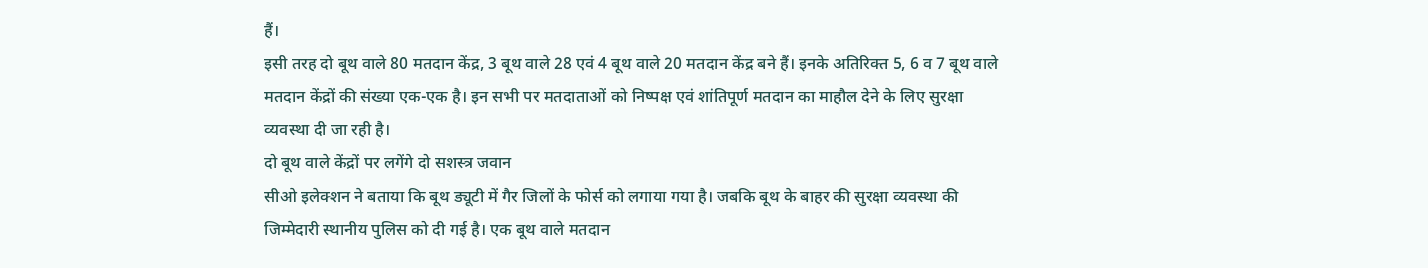हैं।
इसी तरह दो बूथ वाले 80 मतदान केंद्र, 3 बूथ वाले 28 एवं 4 बूथ वाले 20 मतदान केंद्र बने हैं। इनके अतिरिक्त 5, 6 व 7 बूथ वाले मतदान केंद्रों की संख्या एक-एक है। इन सभी पर मतदाताओं को निष्पक्ष एवं शांतिपूर्ण मतदान का माहौल देने के लिए सुरक्षा व्यवस्था दी जा रही है।
दो बूथ वाले केंद्रों पर लगेंगे दो सशस्त्र जवान
सीओ इलेक्शन ने बताया कि बूथ ड्यूटी में गैर जिलों के फोर्स को लगाया गया है। जबकि बूथ के बाहर की सुरक्षा व्यवस्था की जिम्मेदारी स्थानीय पुलिस को दी गई है। एक बूथ वाले मतदान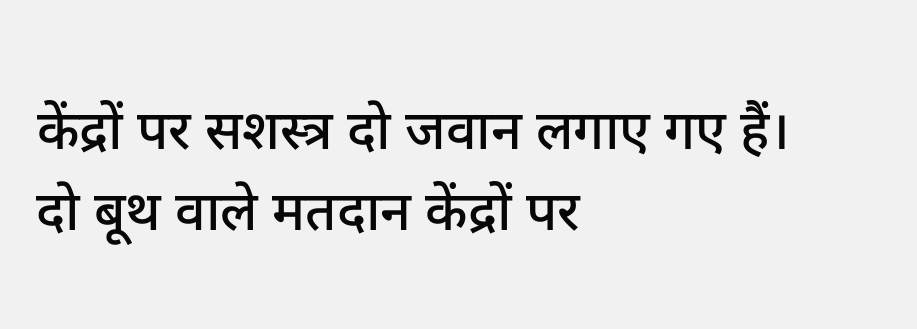केंद्रों पर सशस्त्र दो जवान लगाए गए हैं। दो बूथ वाले मतदान केंद्रों पर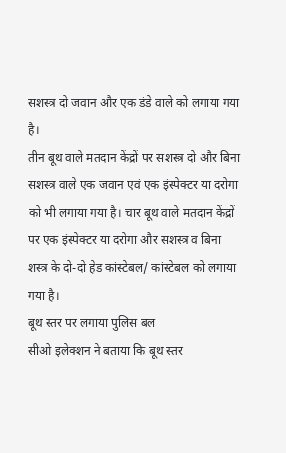सशस्त्र दो जवान और एक डंडे वाले को लगाया गया है।
तीन बूथ वाले मतदान केंद्रों पर सशस्त्र दो और बिना सशस्त्र वाले एक जवान एवं एक इंस्पेक्टर या दरोगा को भी लगाया गया है। चार बूथ वाले मतदान केंद्रों पर एक इंस्पेक्टर या दरोगा और सशस्त्र व बिना शस्त्र के दो-दो हेड कांस्टेबल/ कांस्टेबल को लगाया गया है।
बूथ स्तर पर लगाया पुलिस बल
सीओ इलेक्शन ने बताया कि बूथ स्तर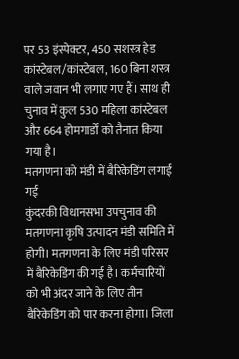पर 53 इंस्पेक्टर, 450 सशस्त्र हेड कांस्टेबल/कांस्टेबल, 160 बिना शस्त्र वाले जवान भी लगाए गए हैं। साथ ही चुनाव में कुल 530 महिला कांस्टेबल और 664 होमगार्डों को तैनात किया गया है।
मतगणना को मंडी में बैरिकेडिंग लगाई गई
कुंदरकी विधानसभा उपचुनाव की मतगणना कृषि उत्पादन मंडी समिति में होगी। मतगणना के लिए मंडी परिसर में बैरिकेडिंग की गई है। कर्मचारियों को भी अंदर जाने के लिए तीन बैरिकेडिंग को पार करना होगा। जिला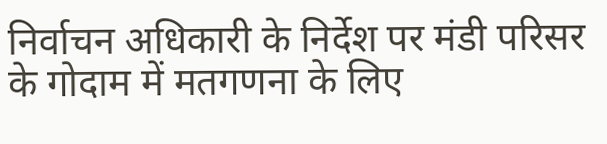निर्वाचन अधिकारी के निर्देश पर मंडी परिसर के गोदाम में मतगणना के लिए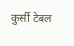कुर्सी टेबल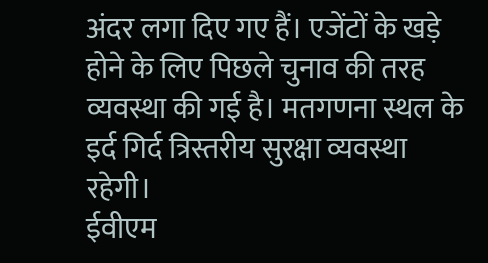अंदर लगा दिए गए हैं। एजेंटों के खड़े होने के लिए पिछले चुनाव की तरह व्यवस्था की गई है। मतगणना स्थल के इर्द गिर्द त्रिस्तरीय सुरक्षा व्यवस्था रहेगी।
ईवीएम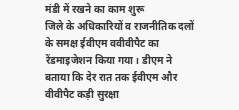मंडी में रखने का काम शुरू
जिले के अधिकारियों व राजनीतिक दलों के समक्ष ईवीएम ववीवीपैट का रेंडमाइजेशन किया गया। डीएम ने बताया कि देर रात तक ईवीएम और वीवीपैट कड़ी सुरक्षा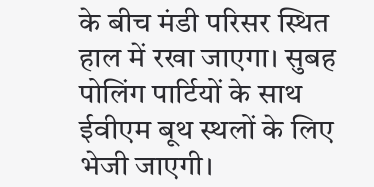के बीच मंडी परिसर स्थित हाल में रखा जाएगा। सुबह पोलिंग पार्टियों के साथ ईवीएम बूथ स्थलों के लिए भेजी जाएगी।